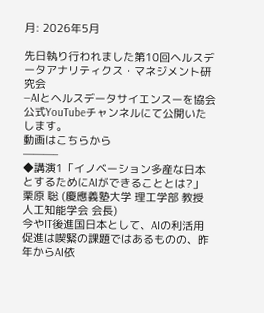月: 2026年5月

先日執り行われました第10回ヘルスデータアナリティクス・マネジメント研究会
―AIとヘルスデータサイエンスーを協会公式YouTubeチャンネルにて公開いたします。
動画はこちらから
———–
◆講演1「イノベーション多産な日本とするためにAIができることとは?」
栗原 聡 (慶應義塾大学 理工学部 教授 人工知能学会 会長)
今やIT後進国日本として、AIの利活用促進は喫緊の課題ではあるものの、昨年からAI依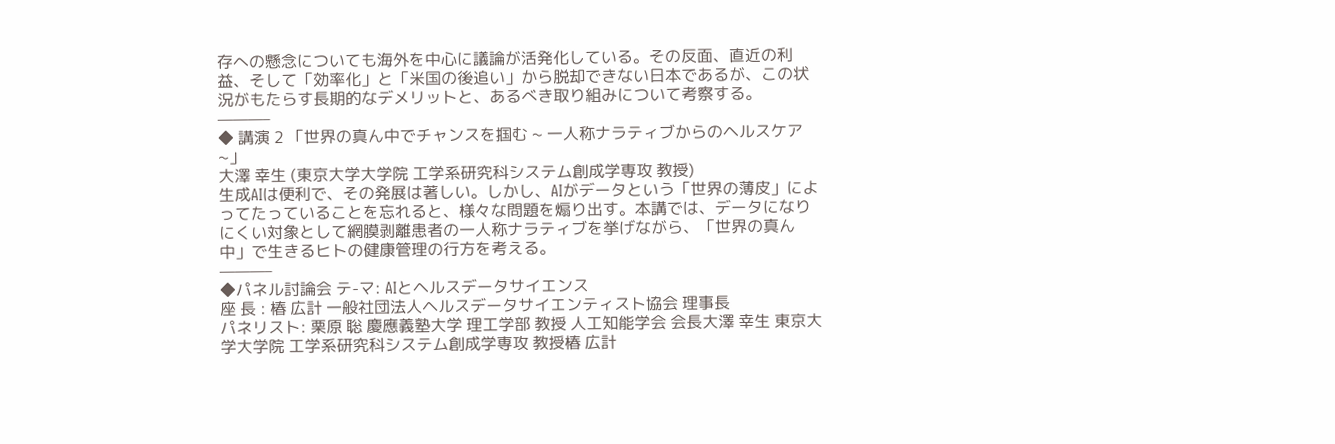存への懸念についても海外を中心に議論が活発化している。その反面、直近の利益、そして「効率化」と「米国の後追い」から脱却できない日本であるが、この状況がもたらす長期的なデメリットと、あるべき取り組みについて考察する。
———–
◆ 講演 2 「世界の真ん中でチャンスを掴む ~ 一人称ナラティブからのヘルスケア ~」
大澤 幸生 (東京大学大学院 工学系研究科システム創成学専攻 教授)
生成AIは便利で、その発展は著しい。しかし、AIがデータという「世界の薄皮」によってたっていることを忘れると、様々な問題を煽り出す。本講では、データになりにくい対象として網膜剥離患者の一人称ナラティブを挙げながら、「世界の真ん中」で生きるヒトの健康管理の行方を考える。
———–
◆パネル討論会 テ-マ: AIとヘルスデータサイエンス
座 長 : 椿 広計 一般社団法人ヘルスデータサイエンティスト協会 理事長
パネリスト: 栗原 聡 慶應義塾大学 理工学部 教授 人工知能学会 会長大澤 幸生 東京大学大学院 工学系研究科システム創成学専攻 教授椿 広計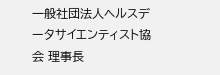一般社団法人ヘルスデータサイエンティスト協会 理事長